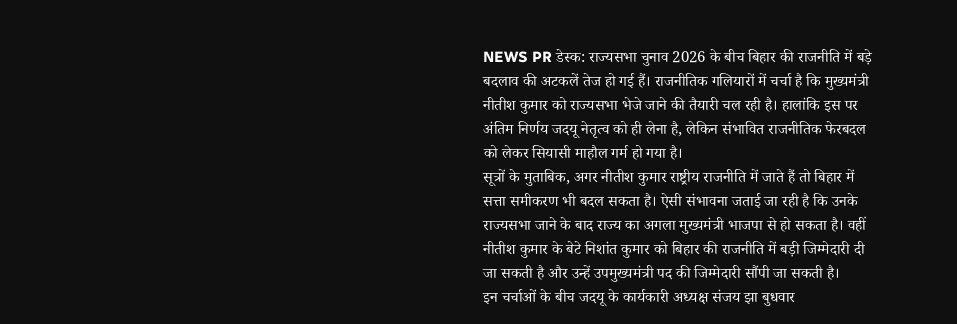NEWS PR डेस्क: राज्यसभा चुनाव 2026 के बीच बिहार की राजनीति में बड़े बदलाव की अटकलें तेज हो गई हैं। राजनीतिक गलियारों में चर्चा है कि मुख्यमंत्री नीतीश कुमार को राज्यसभा भेजे जाने की तैयारी चल रही है। हालांकि इस पर अंतिम निर्णय जदयू नेतृत्व को ही लेना है, लेकिन संभावित राजनीतिक फेरबदल को लेकर सियासी माहौल गर्म हो गया है।
सूत्रों के मुताबिक, अगर नीतीश कुमार राष्ट्रीय राजनीति में जाते हैं तो बिहार में सत्ता समीकरण भी बदल सकता है। ऐसी संभावना जताई जा रही है कि उनके राज्यसभा जाने के बाद राज्य का अगला मुख्यमंत्री भाजपा से हो सकता है। वहीं नीतीश कुमार के बेटे निशांत कुमार को बिहार की राजनीति में बड़ी जिम्मेदारी दी जा सकती है और उन्हें उपमुख्यमंत्री पद की जिम्मेदारी सौंपी जा सकती है।
इन चर्चाओं के बीच जदयू के कार्यकारी अध्यक्ष संजय झा बुधवार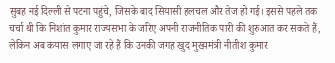सुबह नई दिल्ली से पटना पहुंचे, जिसके बाद सियासी हलचल और तेज हो गई। इससे पहले तक चर्चा थी कि निशांत कुमार राज्यसभा के जरिए अपनी राजनीतिक पारी की शुरुआत कर सकते हैं, लेकिन अब कयास लगाए जा रहे हैं कि उनकी जगह खुद मुख्यमंत्री नीतीश कुमार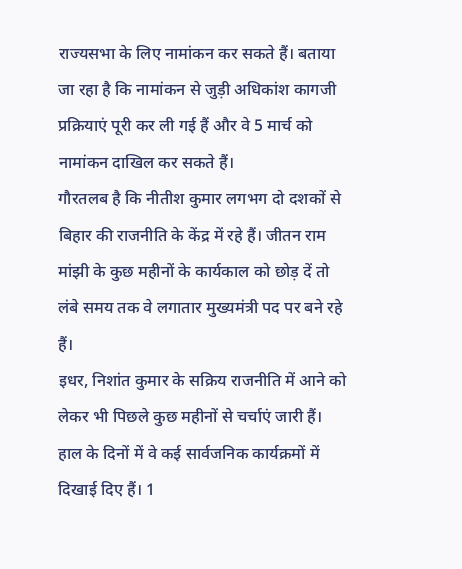राज्यसभा के लिए नामांकन कर सकते हैं। बताया जा रहा है कि नामांकन से जुड़ी अधिकांश कागजी प्रक्रियाएं पूरी कर ली गई हैं और वे 5 मार्च को नामांकन दाखिल कर सकते हैं।
गौरतलब है कि नीतीश कुमार लगभग दो दशकों से बिहार की राजनीति के केंद्र में रहे हैं। जीतन राम मांझी के कुछ महीनों के कार्यकाल को छोड़ दें तो लंबे समय तक वे लगातार मुख्यमंत्री पद पर बने रहे हैं।
इधर, निशांत कुमार के सक्रिय राजनीति में आने को लेकर भी पिछले कुछ महीनों से चर्चाएं जारी हैं। हाल के दिनों में वे कई सार्वजनिक कार्यक्रमों में दिखाई दिए हैं। 1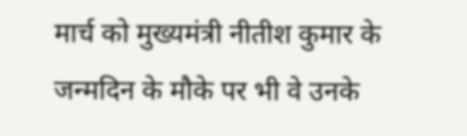मार्च को मुख्यमंत्री नीतीश कुमार के जन्मदिन के मौके पर भी वे उनके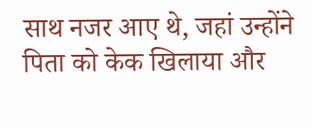साथ नजर आए थे, जहां उन्होंने पिता को केक खिलाया और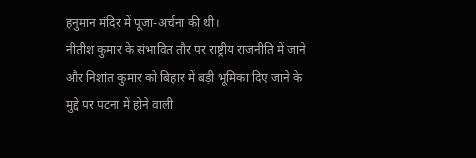हनुमान मंदिर में पूजा-अर्चना की थी।
नीतीश कुमार के संभावित तौर पर राष्ट्रीय राजनीति में जाने और निशांत कुमार को बिहार में बड़ी भूमिका दिए जाने के मुद्दे पर पटना में होने वाली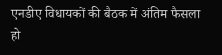एनडीए विधायकों की बैठक में अंतिम फैसला हो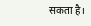सकता है।